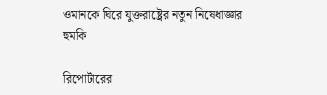ওমানকে ঘিরে যুক্তরাষ্ট্রের নতুন নিষেধাজ্ঞার হুমকি

রিপোর্টারের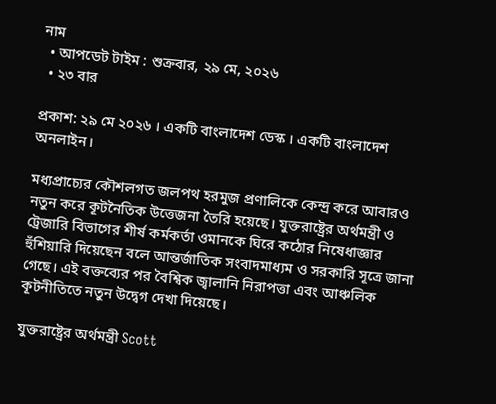নাম
  • আপডেট টাইম : শুক্রবার, ২৯ মে, ২০২৬
  • ২৩ বার

প্রকাশ: ২৯ মে ২০২৬ । একটি বাংলাদেশ ডেস্ক । একটি বাংলাদেশ অনলাইন।

মধ্যপ্রাচ্যের কৌশলগত জলপথ হরমুজ প্রণালিকে কেন্দ্র করে আবারও নতুন করে কূটনৈতিক উত্তেজনা তৈরি হয়েছে। যুক্তরাষ্ট্রের অর্থমন্ত্রী ও ট্রেজারি বিভাগের শীর্ষ কর্মকর্তা ওমানকে ঘিরে কঠোর নিষেধাজ্ঞার হুঁশিয়ারি দিয়েছেন বলে আন্তর্জাতিক সংবাদমাধ্যম ও সরকারি সূত্রে জানা গেছে। এই বক্তব্যের পর বৈশ্বিক জ্বালানি নিরাপত্তা এবং আঞ্চলিক কূটনীতিতে নতুন উদ্বেগ দেখা দিয়েছে।

যুক্তরাষ্ট্রের অর্থমন্ত্রী Scott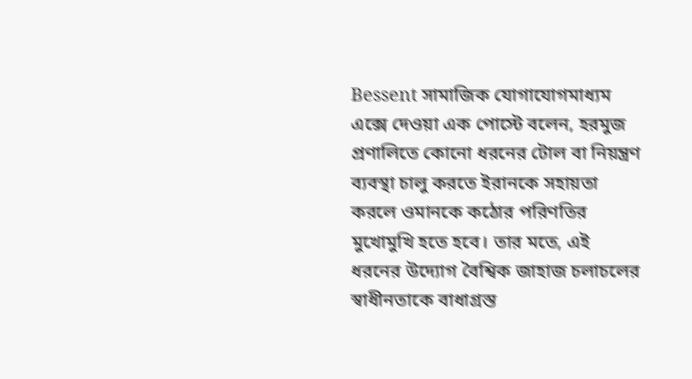Bessent সামাজিক যোগাযোগমাধ্যম এক্সে দেওয়া এক পোস্টে বলেন, হরমুজ প্রণালিতে কোনো ধরনের টোল বা নিয়ন্ত্রণ ব্যবস্থা চালু করতে ইরানকে সহায়তা করলে ওমানকে কঠোর পরিণতির মুখোমুখি হতে হবে। তার মতে, এই ধরনের উদ্যোগ বৈশ্বিক জাহাজ চলাচলের স্বাধীনতাকে বাধাগ্রস্ত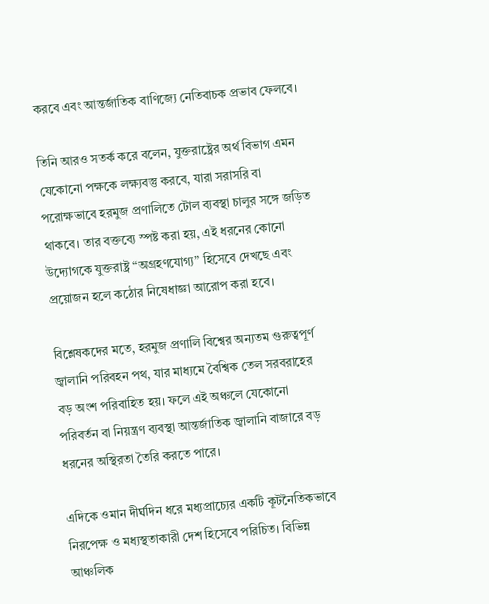করবে এবং আন্তর্জাতিক বাণিজ্যে নেতিবাচক প্রভাব ফেলবে।

তিনি আরও সতর্ক করে বলেন, যুক্তরাষ্ট্রের অর্থ বিভাগ এমন যেকোনো পক্ষকে লক্ষ্যবস্তু করবে, যারা সরাসরি বা পরোক্ষভাবে হরমুজ প্রণালিতে টোল ব্যবস্থা চালুর সঙ্গে জড়িত থাকবে। তার বক্তব্যে স্পষ্ট করা হয়, এই ধরনের কোনো উদ্যোগকে যুক্তরাষ্ট্র “অগ্রহণযোগ্য” হিসেবে দেখছে এবং প্রয়োজন হলে কঠোর নিষেধাজ্ঞা আরোপ করা হবে।

বিশ্লেষকদের মতে, হরমুজ প্রণালি বিশ্বের অন্যতম গুরুত্বপূর্ণ জ্বালানি পরিবহন পথ, যার মাধ্যমে বৈশ্বিক তেল সরবরাহের বড় অংশ পরিবাহিত হয়। ফলে এই অঞ্চলে যেকোনো পরিবর্তন বা নিয়ন্ত্রণ ব্যবস্থা আন্তর্জাতিক জ্বালানি বাজারে বড় ধরনের অস্থিরতা তৈরি করতে পারে।

এদিকে ওমান দীর্ঘদিন ধরে মধ্যপ্রাচ্যের একটি কূটনৈতিকভাবে নিরপেক্ষ ও মধ্যস্থতাকারী দেশ হিসেবে পরিচিত। বিভিন্ন আঞ্চলিক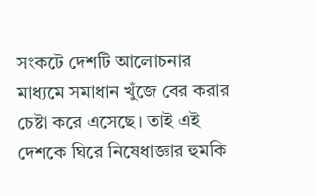সংকটে দেশটি আলোচনার মাধ্যমে সমাধান খুঁজে বের করার চেষ্টা করে এসেছে। তাই এই দেশকে ঘিরে নিষেধাজ্ঞার হুমকি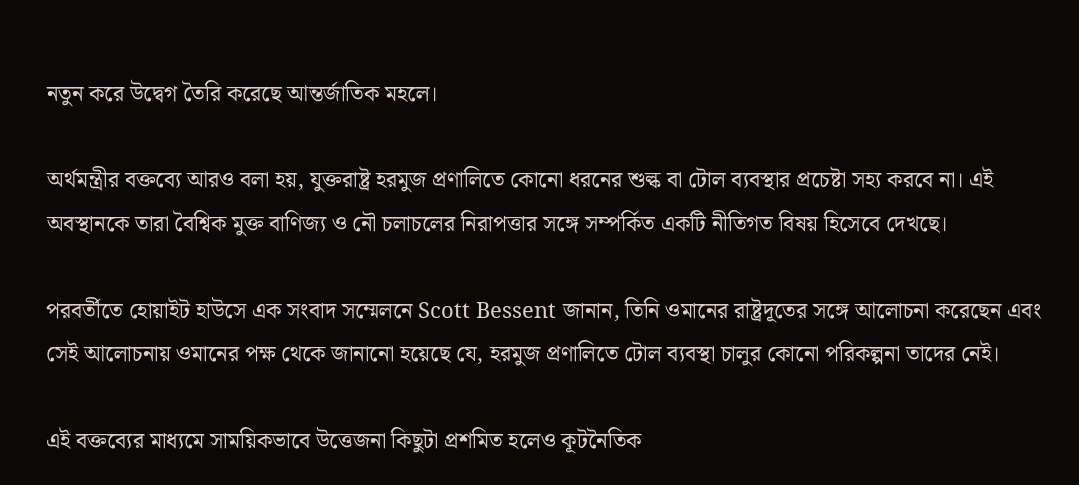নতুন করে উদ্বেগ তৈরি করেছে আন্তর্জাতিক মহলে।

অর্থমন্ত্রীর বক্তব্যে আরও বলা হয়, যুক্তরাষ্ট্র হরমুজ প্রণালিতে কোনো ধরনের শুল্ক বা টোল ব্যবস্থার প্রচেষ্টা সহ্য করবে না। এই অবস্থানকে তারা বৈশ্বিক মুক্ত বাণিজ্য ও নৌ চলাচলের নিরাপত্তার সঙ্গে সম্পর্কিত একটি নীতিগত বিষয় হিসেবে দেখছে।

পরবর্তীতে হোয়াইট হাউসে এক সংবাদ সম্মেলনে Scott Bessent জানান, তিনি ওমানের রাষ্ট্রদূতের সঙ্গে আলোচনা করেছেন এবং সেই আলোচনায় ওমানের পক্ষ থেকে জানানো হয়েছে যে, হরমুজ প্রণালিতে টোল ব্যবস্থা চালুর কোনো পরিকল্পনা তাদের নেই।

এই বক্তব্যের মাধ্যমে সাময়িকভাবে উত্তেজনা কিছুটা প্রশমিত হলেও কূটনৈতিক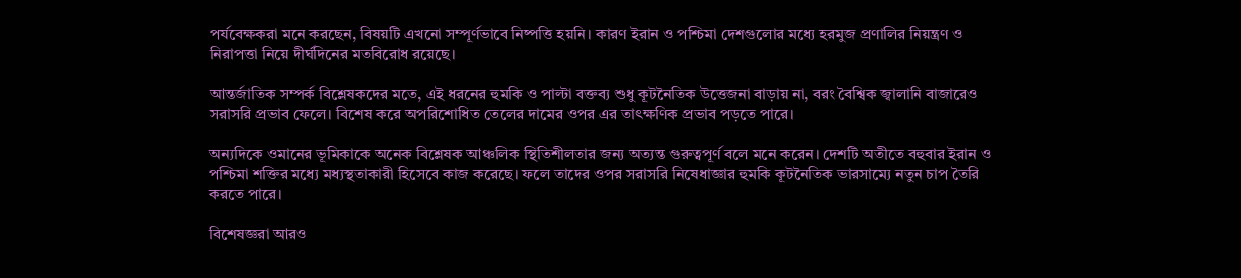পর্যবেক্ষকরা মনে করছেন, বিষয়টি এখনো সম্পূর্ণভাবে নিষ্পত্তি হয়নি। কারণ ইরান ও পশ্চিমা দেশগুলোর মধ্যে হরমুজ প্রণালির নিয়ন্ত্রণ ও নিরাপত্তা নিয়ে দীর্ঘদিনের মতবিরোধ রয়েছে।

আন্তর্জাতিক সম্পর্ক বিশ্লেষকদের মতে, এই ধরনের হুমকি ও পাল্টা বক্তব্য শুধু কূটনৈতিক উত্তেজনা বাড়ায় না, বরং বৈশ্বিক জ্বালানি বাজারেও সরাসরি প্রভাব ফেলে। বিশেষ করে অপরিশোধিত তেলের দামের ওপর এর তাৎক্ষণিক প্রভাব পড়তে পারে।

অন্যদিকে ওমানের ভূমিকাকে অনেক বিশ্লেষক আঞ্চলিক স্থিতিশীলতার জন্য অত্যন্ত গুরুত্বপূর্ণ বলে মনে করেন। দেশটি অতীতে বহুবার ইরান ও পশ্চিমা শক্তির মধ্যে মধ্যস্থতাকারী হিসেবে কাজ করেছে। ফলে তাদের ওপর সরাসরি নিষেধাজ্ঞার হুমকি কূটনৈতিক ভারসাম্যে নতুন চাপ তৈরি করতে পারে।

বিশেষজ্ঞরা আরও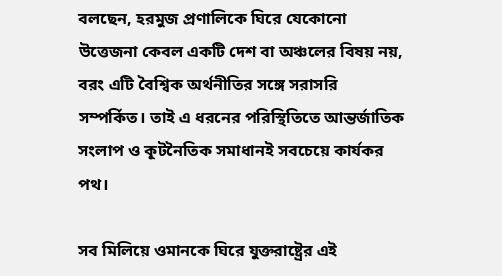বলছেন, হরমুজ প্রণালিকে ঘিরে যেকোনো উত্তেজনা কেবল একটি দেশ বা অঞ্চলের বিষয় নয়, বরং এটি বৈশ্বিক অর্থনীতির সঙ্গে সরাসরি সম্পর্কিত। তাই এ ধরনের পরিস্থিতিতে আন্তর্জাতিক সংলাপ ও কূটনৈতিক সমাধানই সবচেয়ে কার্যকর পথ।

সব মিলিয়ে ওমানকে ঘিরে যুক্তরাষ্ট্রের এই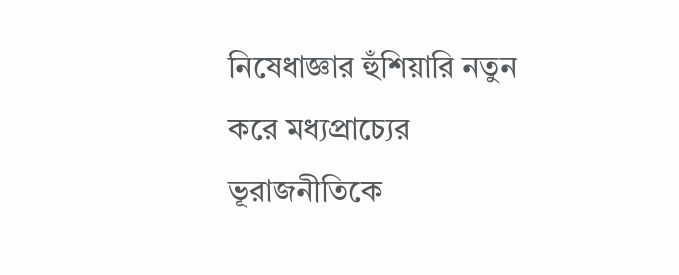নিষেধাজ্ঞার হুঁশিয়ারি নতুন করে মধ্যপ্রাচ্যের ভূরাজনীতিকে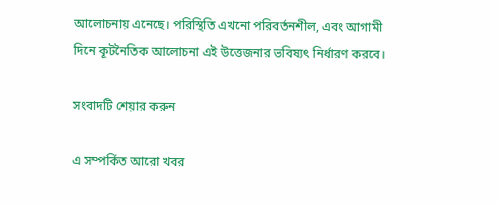আলোচনায় এনেছে। পরিস্থিতি এখনো পরিবর্তনশীল, এবং আগামী দিনে কূটনৈতিক আলোচনা এই উত্তেজনার ভবিষ্যৎ নির্ধারণ করবে।

সংবাদটি শেয়ার করুন

এ সম্পর্কিত আরো খবর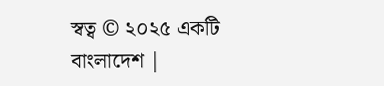স্বত্ব © ২০২৫ একটি বাংলাদেশ |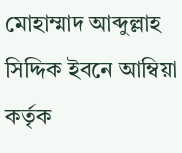মোহাম্মাদ আব্দুল্লাহ সিদ্দিক ইবনে আম্বিয়া কর্তৃক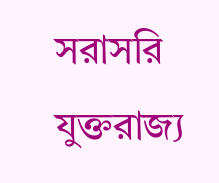সরাসরি যুক্তরাজ্য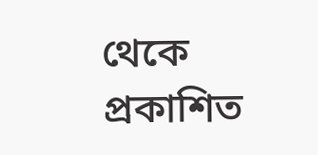থেকে প্রকাশিত